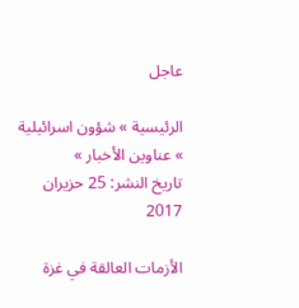عاجل

الرئيسية » شؤون اسرائيلية » عناوين الأخبار »
تاريخ النشر: 25 حزيران 2017

الأزمات العالقة في غزة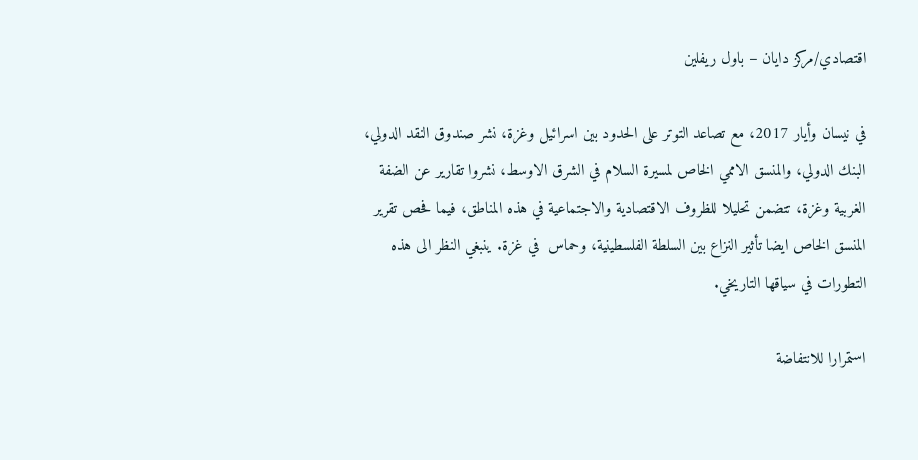اقتصادي/مركز دايان – باول ريفلين

في نيسان وأيار 2017، مع تصاعد التوتر على الحدود بين اسرائيل وغزة، نشر صندوق النقد الدولي، البنك الدولي، والمنسق الاممي الخاص لمسيرة السلام في الشرق الاوسط، نشروا تقارير عن الضفة الغربية وغزة، تتضمن تحليلا للظروف الاقتصادية والاجتماعية في هذه المناطق، فيما فحص تقرير المنسق الخاص ايضا تأثير النزاع بين السلطة الفلسطينية، وحماس  في غزة. ينبغي النظر الى هذه التطورات في سياقها التاريخي.

استمرارا للانتفاضة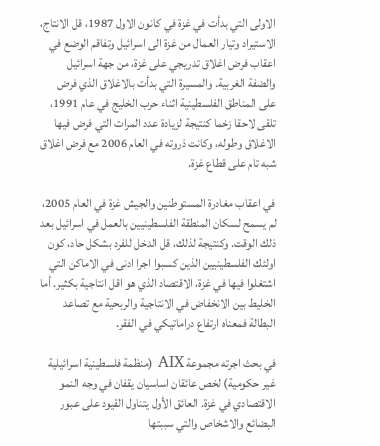الاولى التي بدأت في غزة في كانون الاول 1987، قل الانتاج، الاستيراد وتيار العمال من غزة الى اسرائيل وتفاقم الوضع في اعقاب فرض اغلاق تدريجي على غزة، من جهة اسرائيل والضفة الغربية. والمسيرة التي بدأت بالاغلاق الذي فرض على المناطق الفلسطينية اثناء حرب الخليج في عام 1991، تلقى لاحقا زخما كنتيجة لزيادة عدد المرات التي فرض فيها الاغلاق وطوله، وكانت ذروته في العام 2006 مع فرض اغلاق شبه تام على قطاع غزة.

في اعقاب مغادرة المستوطنين والجيش غزة في العام 2005، لم يسمح لسكان المنطقة الفلسطينيين بالعمل في اسرائيل بعد ذلك الوقت. وكنتيجة لذلك، قل الدخل للفرد بشكل حاد، كون اولئك الفلسطينيين الذين كسبوا اجرا ادنى في الاماكن التي اشتغلوا فيها في غزة، الاقتصاد الذي هو اقل انتاجية بكثير. أما الخليط بين الانخفاض في الانتاجية والربحية مع تصاعد البطالة فمعناه ارتفاع دراماتيكي في الفقر.

في بحث اجرته مجموعة AIX (منظمة فلسطينية اسرائيلية غير حكومية) لخص عائقان اساسيان يقفان في وجه النمو الاقتصادي في غزة. العائق الأول يتناول القيود على عبور البضائع والاشخاص والتي سببتها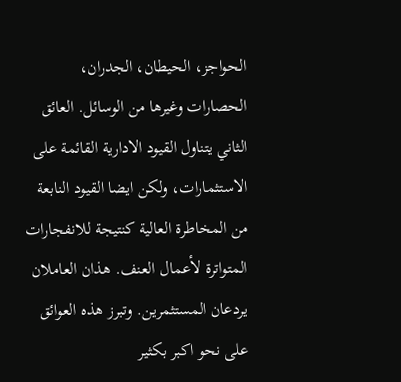الحواجز، الحيطان، الجدران، الحصارات وغيرها من الوسائل. العائق الثاني يتناول القيود الادارية القائمة على الاستثمارات، ولكن ايضا القيود النابعة من المخاطرة العالية كنتيجة للانفجارات المتواترة لأعمال العنف. هذان العاملان يردعان المستثمرين. وتبرز هذه العوائق على نحو اكبر بكثير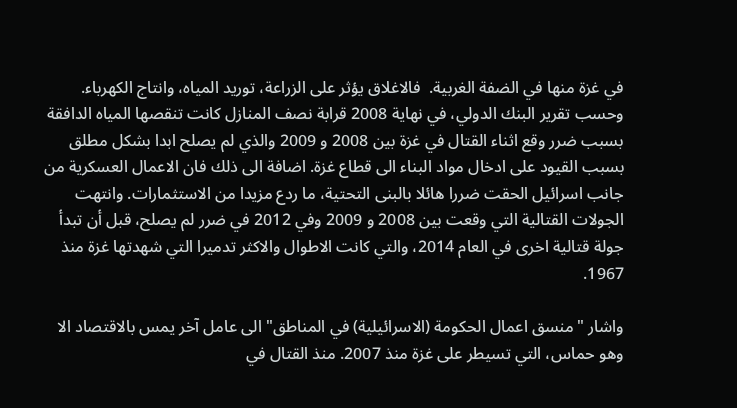في غزة منها في الضفة الغربية.  فالاغلاق يؤثر على الزراعة، توريد المياه، وانتاج الكهرباء. وحسب تقرير البنك الدولي، في نهاية 2008 قرابة نصف المنازل كانت تنقصها المياه الدافقة بسبب ضرر وقع اثناء القتال في غزة بين 2008 و 2009 والذي لم يصلح ابدا بشكل مطلق بسبب القيود على ادخال مواد البناء الى قطاع غزة. اضافة الى ذلك فان الاعمال العسكرية من جانب اسرائيل الحقت ضررا هائلا بالبنى التحتية، ما ردع مزيدا من الاستثمارات. وانتهت الجولات القتالية التي وقعت بين 2008 و 2009 وفي 2012 في ضرر لم يصلح، قبل أن تبدأ جولة قتالية اخرى في العام 2014، والتي كانت الاطوال والاكثر تدميرا التي شهدتها غزة منذ 1967.

واشار "منسق اعمال الحكومة (الاسرائيلية) في المناطق" الى عامل آخر يمس بالاقتصاد الا وهو حماس، التي تسيطر على غزة منذ 2007. منذ القتال في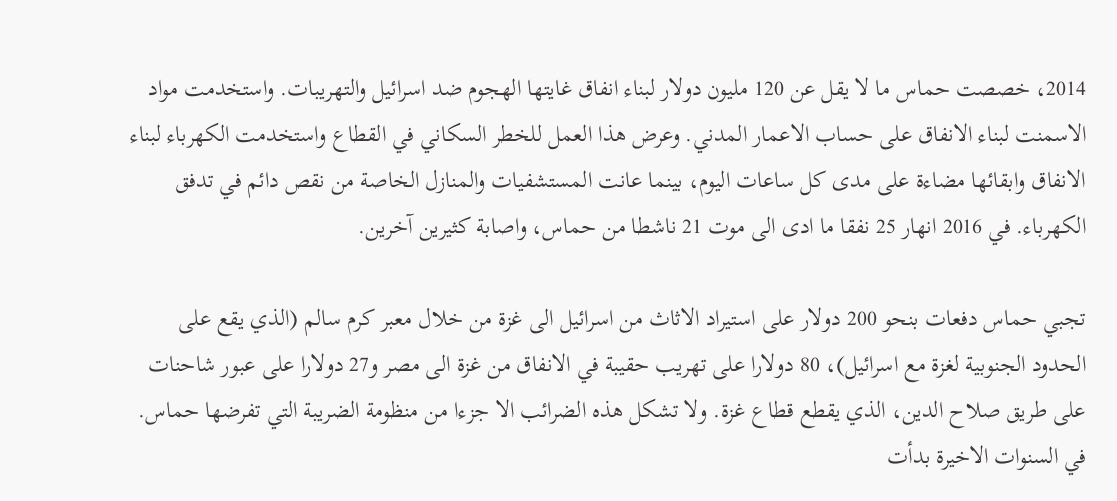2014، خصصت حماس ما لا يقل عن 120 مليون دولار لبناء انفاق غايتها الهجوم ضد اسرائيل والتهريبات. واستخدمت مواد الاسمنت لبناء الانفاق على حساب الاعمار المدني. وعرض هذا العمل للخطر السكاني في القطاع واستخدمت الكهرباء لبناء الانفاق وابقائها مضاءة على مدى كل ساعات اليوم، بينما عانت المستشفيات والمنازل الخاصة من نقص دائم في تدفق الكهرباء. في 2016 انهار 25 نفقا ما ادى الى موت 21 ناشطا من حماس، واصابة كثيرين آخرين.

تجبي حماس دفعات بنحو 200 دولار على استيراد الاثاث من اسرائيل الى غزة من خلال معبر كرم سالم (الذي يقع على الحدود الجنوبية لغزة مع اسرائيل)، 80 دولارا على تهريب حقيبة في الانفاق من غزة الى مصر و27 دولارا على عبور شاحنات على طريق صلاح الدين، الذي يقطع قطاع غزة. ولا تشكل هذه الضرائب الا جزءا من منظومة الضريبة التي تفرضها حماس. في السنوات الاخيرة بدأت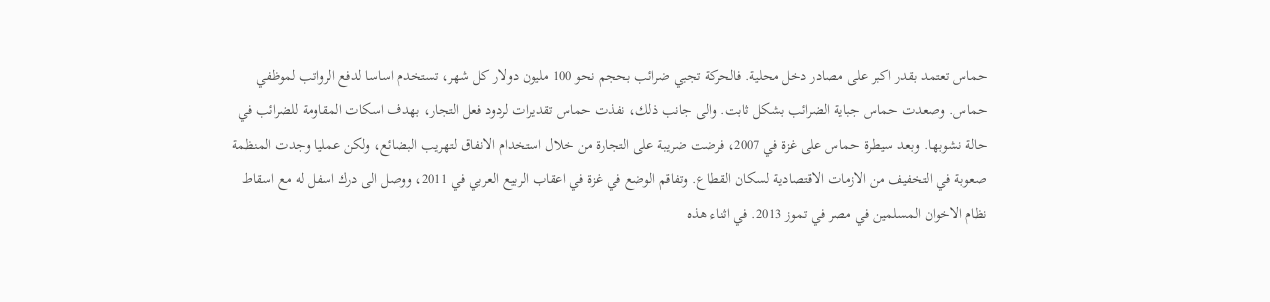حماس تعتمد بقدر اكبر على مصادر دخل محلية. فالحركة تجبي ضرائب بحجم نحو 100 مليون دولار كل شهر، تستخدم اساسا لدفع الرواتب لموظفي حماس. وصعدت حماس جباية الضرائب بشكل ثابت. والى جانب ذلك، نفذت حماس تقديرات لردود فعل التجار، بهدف اسكات المقاومة للضرائب في حالة نشوبها. وبعد سيطرة حماس على غزة في 2007، فرضت ضريبة على التجارة من خلال استخدام الانفاق لتهريب البضائع، ولكن عمليا وجدت المنظمة صعوبة في التخفيف من الازمات الاقتصادية لسكان القطاع. وتفاقم الوضع في غزة في اعقاب الربيع العربي في 2011، ووصل الى درك اسفل له مع اسقاط نظام الاخوان المسلمين في مصر في تموز 2013. في اثناء هذه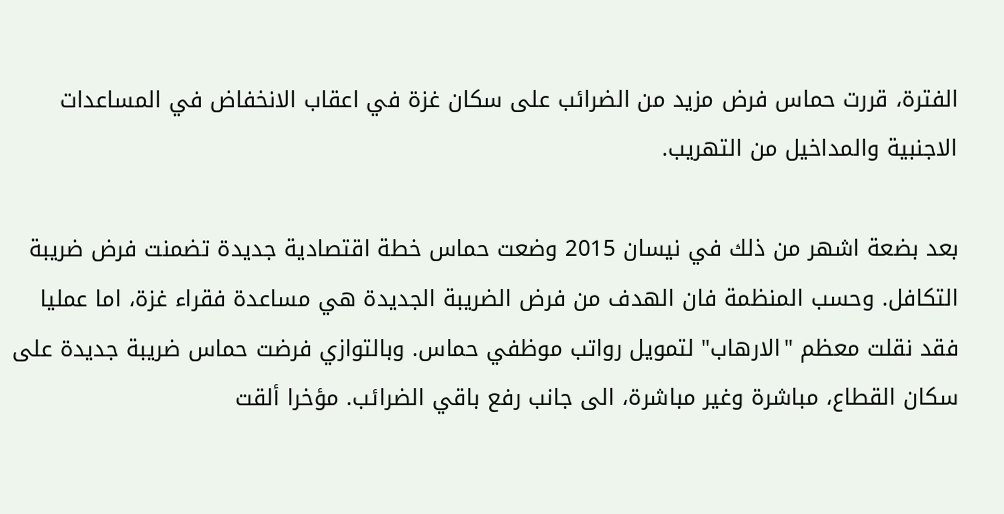الفترة، قررت حماس فرض مزيد من الضرائب على سكان غزة في اعقاب الانخفاض في المساعدات الاجنبية والمداخيل من التهريب.

بعد بضعة اشهر من ذلك في نيسان 2015 وضعت حماس خطة اقتصادية جديدة تضمنت فرض ضريبة التكافل. وحسب المنظمة فان الهدف من فرض الضريبة الجديدة هي مساعدة فقراء غزة، اما عمليا فقد نقلت معظم "الارهاب" لتمويل رواتب موظفي حماس. وبالتوازي فرضت حماس ضريبة جديدة على سكان القطاع، مباشرة وغير مباشرة، الى جانب رفع باقي الضرائب. مؤخرا ألقت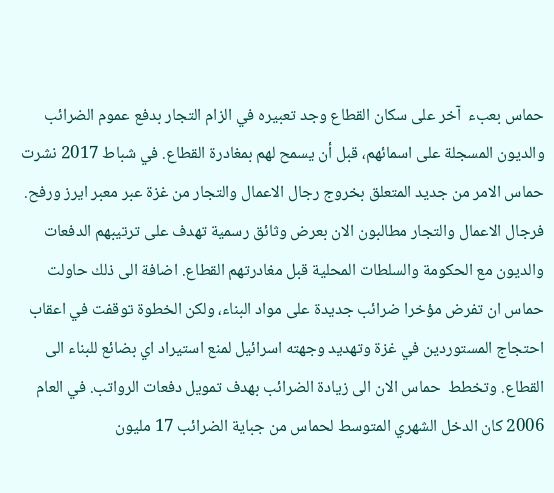حماس بعبء  آخر على سكان القطاع وجد تعبيره في الزام التجار بدفع عموم الضرائب والديون المسجلة على اسمائهم، قبل أن يسمح لهم بمغادرة القطاع. في شباط 2017 نشرت حماس الامر من جديد المتعلق بخروج رجال الاعمال والتجار من غزة عبر معبر ايرز ورفح. فرجال الاعمال والتجار مطالبون الان بعرض وثائق رسمية تهدف على ترتيبهم الدفعات والديون مع الحكومة والسلطات المحلية قبل مغادرتهم القطاع. اضافة الى ذلك حاولت حماس ان تفرض مؤخرا ضرائب جديدة على مواد البناء، ولكن الخطوة توقفت في اعقاب احتجاج المستوردين في غزة وتهديد وجهته اسرائيل لمنع استيراد اي بضائع للبناء الى القطاع. وتخطط  حماس الان الى زيادة الضرائب بهدف تمويل دفعات الرواتب. في العام 2006 كان الدخل الشهري المتوسط لحماس من جباية الضرائب 17 مليون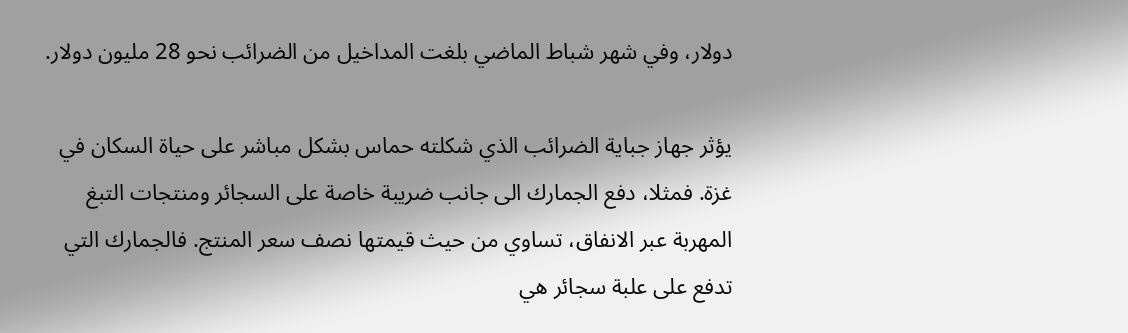دولار، وفي شهر شباط الماضي بلغت المداخيل من الضرائب نحو 28 مليون دولار.

يؤثر جهاز جباية الضرائب الذي شكلته حماس بشكل مباشر على حياة السكان في غزة. فمثلا، دفع الجمارك الى جانب ضريبة خاصة على السجائر ومنتجات التبغ المهربة عبر الانفاق، تساوي من حيث قيمتها نصف سعر المنتج. فالجمارك التي تدفع على علبة سجائر هي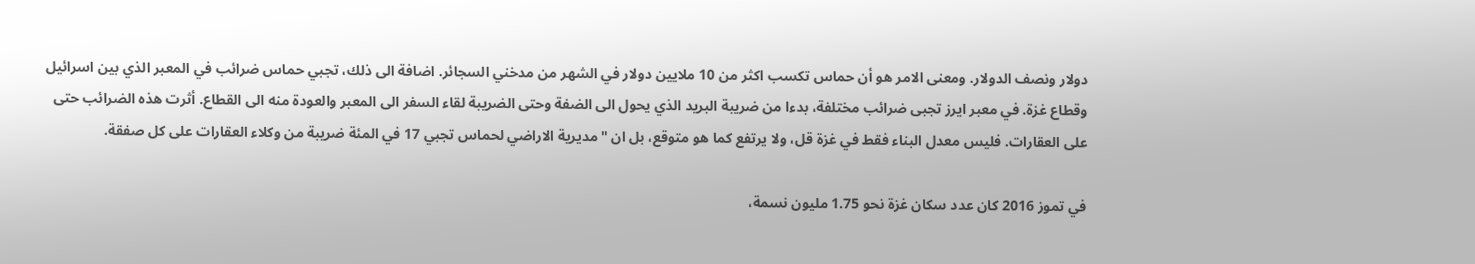دولار ونصف الدولار. ومعنى الامر هو أن حماس تكسب اكثر من 10 ملايين دولار في الشهر من مدخني السجائر. اضافة الى ذلك، تجبي حماس ضرائب في المعبر الذي بين اسرائيل وقطاع غزة. في معبر ايرز تجبى ضرائب مختلفة، بدءا من ضريبة البريد الذي يحول الى الضفة وحتى الضريبة لقاء السفر الى المعبر والعودة منه الى القطاع. أثرت هذه الضرائب حتى على العقارات. فليس معدل البناء فقط في غزة قل، ولا يرتفع كما هو متوقع، بل ان "مديرية الاراضي لحماس تجبي 17 في المئة ضريبة من وكلاء العقارات على كل صفقة.

في تموز 2016 كان عدد سكان غزة نحو 1.75 مليون نسمة،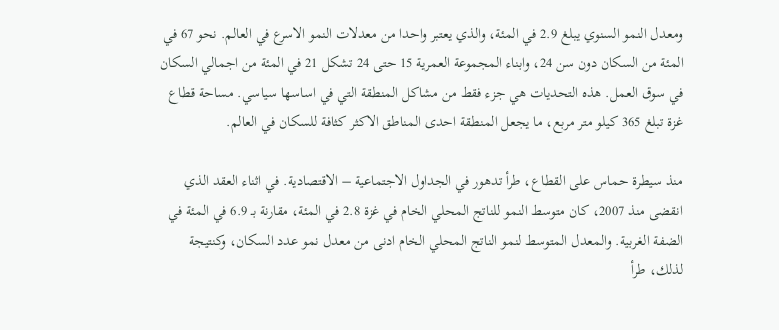ومعدل النمو السنوي يبلغ 2.9 في المئة، والذي يعتبر واحدا من معدلات النمو الاسرع في العالم. نحو 67 في المئة من السكان دون سن 24، وابناء المجموعة العمرية 15 حتى 24 تشكل 21 في المئة من اجمالي السكان في سوق العمل. هذه التحديات هي جزء فقط من مشاكل المنطقة التي في اساسها سياسي. مساحة قطاع غزة تبلغ 365 كيلو متر مربع، ما يجعل المنطقة احدى المناطق الاكثر كثافة للسكان في العالم.

منذ سيطرة حماس على القطاع، طرأ تدهور في الجداول الاجتماعية – الاقتصادية. في اثناء العقد الذي انقضى منذ 2007، كان متوسط النمو للناتج المحلي الخام في غزة 2.8 في المئة، مقارنة بـ 6.9 في المئة في الضفة الغربية. والمعدل المتوسط لنمو الناتج المحلي الخام ادنى من معدل نمو عدد السكان، وكنتيجة لذلك، طرأ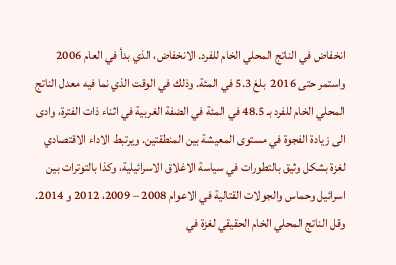انخفاض في الناتج المحلي الخام للفرد. الانخفاض، الذي بدأ في العام 2006 واستمر حتى 2016  بلغ 5.3 في المئة. وذلك في الوقت الذي نما فيه معدل الناتج المحلي الخام للفرد بـ 48.5 في المئة في الضفة الغربية في اثناء ذات الفترة، وادى الى زيادة الفجوة في مستوى المعيشة بين المنطقتين. ويرتبط الاداء الاقتصادي لغزة بشكل وثيق بالتطورات في سياسة الاغلاق الاسرائيلية، وكذا بالتوترات بين اسرائيل وحماس والجولات القتالية في الاعوام 2008 – 2009، 2012 و 2014. وقل الناتج المحلي الخام الحقيقي لغزة في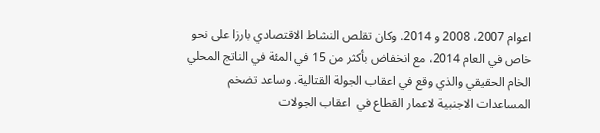اعوام 2007، 2008 و 2014. وكان تقلص النشاط الاقتصادي بارزا على نحو خاص في العام 2014، مع انخفاض بأكثر من 15 في المئة في الناتج المحلي الخام الحقيقي والذي وقع في اعقاب الجولة القتالية. وساعد تضخم المساعدات الاجنبية لاعمار القطاع في  اعقاب الجولات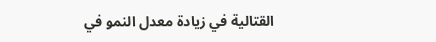القتالية في زيادة معدل النمو في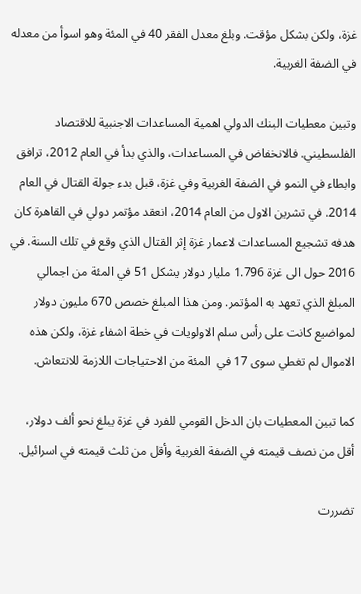غزة، ولكن بشكل مؤقت. وبلغ معدل الفقر 40 في المئة وهو اسوأ من معدله في الضفة الغربية.

وتبين معطيات البنك الدولي اهمية المساعدات الاجنبية للاقتصاد الفلسطيني. فالانخفاض في المساعدات، والذي بدأ في العام 2012، ترافق وابطاء في النمو في الضفة الغربية وفي غزة، قبل بدء جولة القتال في العام 2014. في تشرين الاول من العام 2014، انعقد مؤتمر دولي في القاهرة كان هدفه تشجيع المساعدات لاعمار غزة إثر القتال الذي وقع في تلك السنة. في 2016 حول الى غزة 1.796 مليار دولار يشكل 51 في المئة من اجمالي المبلغ الذي تعهد به المؤتمر. ومن هذا المبلغ خصص 670 مليون دولار لمواضيع كانت على رأس سلم الاولويات في خطة اشفاء غزة، ولكن هذه الاموال لم تغطي سوى 17 في  المئة من الاحتياجات اللازمة للانتعاش.

كما تبين المعطيات بان الدخل القومي للفرد في غزة يبلغ نحو ألف دولار، أقل من نصف قيمته في الضفة الغربية وأقل من ثلث قيمته في اسرائيل.

تضررت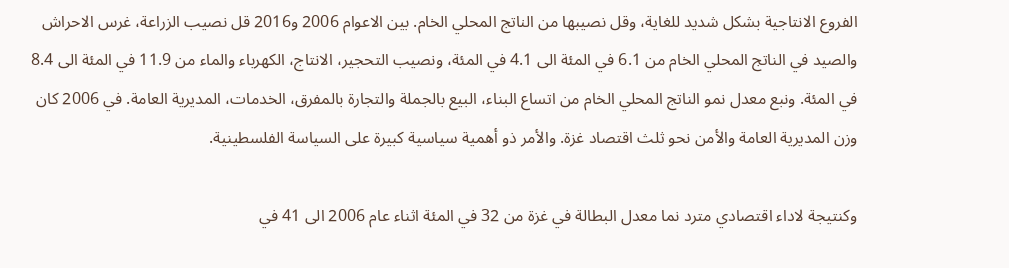الفروع الانتاجية بشكل شديد للغاية، وقل نصيبها من الناتج المحلي الخام. بين الاعوام 2006 و2016 قل نصيب الزراعة، غرس الاحراش والصيد في الناتج المحلي الخام من 6.1 في المئة الى 4.1 في المئة، ونصيب التحجير، الانتاج، الكهرباء والماء من 11.9 في المئة الى 8.4 في المئة. ونبع معدل نمو الناتج المحلي الخام من اتساع البناء، البيع بالجملة والتجارة بالمفرق، الخدمات، المديرية العامة. في 2006 كان وزن المديرية العامة والأمن نحو ثلث اقتصاد غزة. والأمر ذو أهمية سياسية كبيرة على السياسة الفلسطينية.

وكنتيجة لاداء اقتصادي مترد نما معدل البطالة في غزة من 32 في المئة اثناء عام 2006 الى 41 في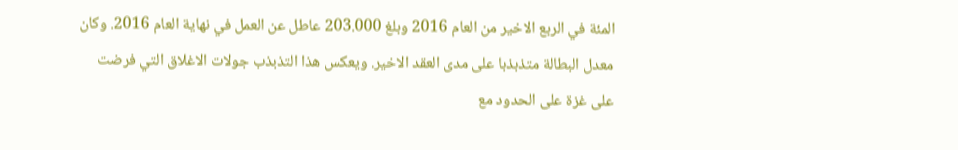المئة في الربع الاخير من العام 2016 وبلغ 203.000 عاطل عن العمل في نهاية العام 2016. وكان معدل البطالة متذبذبا على مدى العقد الاخير. ويعكس هذا التذبذب جولات الاغلاق التي فرضت على غزة على الحدود مع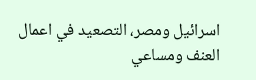اسرائيل ومصر، التصعيد في اعمال العنف ومساعي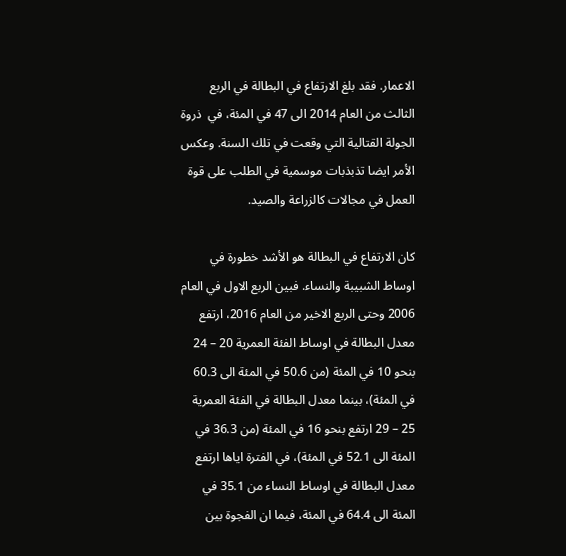الاعمار. فقد بلغ الارتفاع في البطالة في الربع الثالث من العام 2014 الى 47 في المئة، في  ذروة الجولة القتالية التي وقعت في تلك السنة. وعكس الأمر ايضا تذبذبات موسمية في الطلب على قوة العمل في مجالات كالزراعة والصيد.

كان الارتفاع في البطالة هو الأشد خطورة في اوساط الشبيبة والنساء. فبين الربع الاول في العام 2006 وحتى الربع الاخير من العام 2016، ارتفع معدل البطالة في اوساط الفئة العمرية 20 – 24 بنحو 10 في المئة (من 50.6 في المئة الى 60.3 في المئة)، بينما معدل البطالة في الفئة العمرية 25 – 29 ارتفع بنحو 16 في المئة (من 36.3 في المئة الى 52.1 في المئة)، في الفترة اياها ارتفع معدل البطالة في اوساط النساء من 35.1 في المئة الى 64.4 في المئة، فيما ان الفجوة بين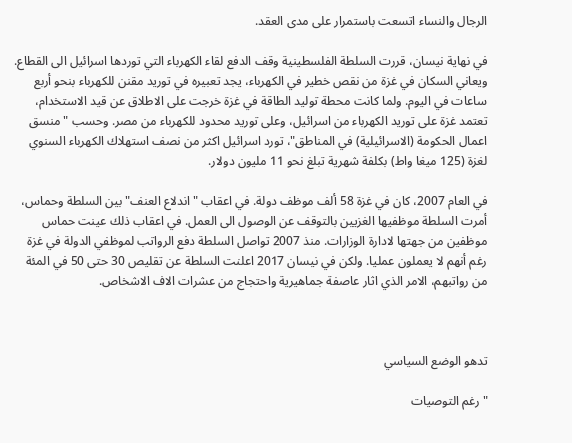الرجال والنساء اتسعت باستمرار على مدى العقد.

في نهاية نيسان، قررت السلطة الفلسطينية وقف الدفع لقاء الكهرباء التي توردها اسرائيل الى القطاع. ويعاني السكان في غزة من نقص خطير في الكهرباء، يجد تعبيره في توريد مقنن للكهرباء بنحو أربع ساعات في اليوم. ولما كانت محطة توليد الطاقة في غزة خرجت على الاطلاق عن قيد الاستخدام، تعتمد غزة على توريد الكهرباء من اسرائيل، وعلى توريد محدود للكهرباء من مصر. وحسب "منسق اعمال الحكومة (الاسرائيلية) في المناطق"، تورد اسرائيل اكثر من نصف استهلاك الكهرباء السنوي لغزة (125 ميغا واط) بكلفة شهرية تبلغ نحو 11 مليون دولار.

في العام 2007، كان في غزة 58 ألف موظف دولة. في اعقاب "اندلاع العنف" بين السلطة وحماس، أمرت السلطة موظفيها الغزيين بالتوقف عن الوصول الى العمل. في اعقاب ذلك عينت حماس موظفين من جهتها لادارة الوزارات. منذ 2007 تواصل السلطة دفع الرواتب لموظفي الدولة في غزة رغم أنهم لا يعملون عمليا. ولكن في نيسان 2017 اعلنت السلطة عن تقليص 30 حتى 50 في المئة من رواتبهم، الامر الذي اثار عاصفة جماهيرية واحتجاج من عشرات الاف الاشخاص.



تدهو الوضع السياسي

"رغم التوصيات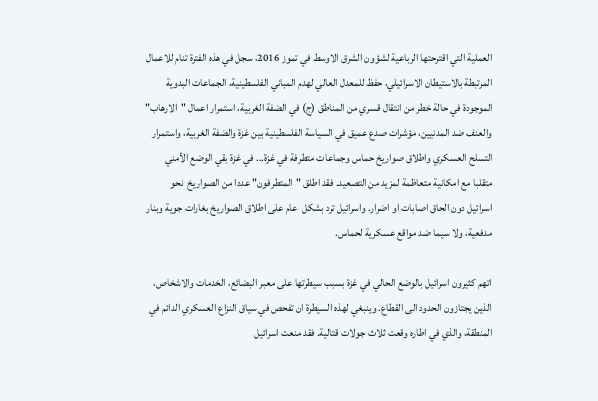العملية التي اقترحتها الرباعية لشؤون الشرق الاوسط في تموز 2016، سجل في هذه الفترة تنام للاعمال المرتبطة بالاستيطان الاسرائيلي، حفظ للمعدل العالي لهدم المباني الفلسطينية، الجماعات البدوية الموجودة في حالة خطر من انتقال قسري من المناطق (ج) في الضفة الغربية، استمرار اعمال "الارهاب" والعنف ضد المدنيين، مؤشرات صدع عميق في السياسة الفلسطينية بين غزة والضفة الغربية، واستمرار التسلح العسكري واطلاق صواريخ حماس وجماعات متطرفة في غزة... في غزة بقي الوضع الأمني متقلبا مع امكانية متعاظمة لمزيد من التصعيد. فقد اطلق "المتطرفون" عددا من الصواريخ  نحو اسرائيل دون الحاق اصابات او اضرار. واسرائيل ترد بشكل  عام على اطلاق الصواريخ بغارات جوية وبنار مدفعية، ولا سيما ضد مواقع عسكرية لحماس.

اتهم كثيرون اسرائيل بالوضع الحالي في غزة بسبب سيطرتها على معبر البضائع، الخدمات والاشخاص، الذين يجتازون الحدود الى القطاع. وينبغي لهذه السيطرة ان تفحص في سياق النزاع العسكري الدائم في المنطقة، والذي في اطاره وقعت ثلاث جولات قتالية. فقد منعت اسرائيل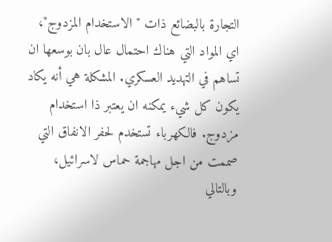التجارة بالبضائع ذات "الاستخدام المزدوج"، اي المواد التي هناك احتمال عال بان بوسعها ان تساهم في التهديد العسكري. المشكلة هي أنه يكاد يكون كل شيء يمكنه ان يعتبر ذا استخدام مزدوج. فالكهرباء تستخدم لحفر الانفاق التي صممت من اجل مهاجمة حماس لاسرائيل، وبالتالي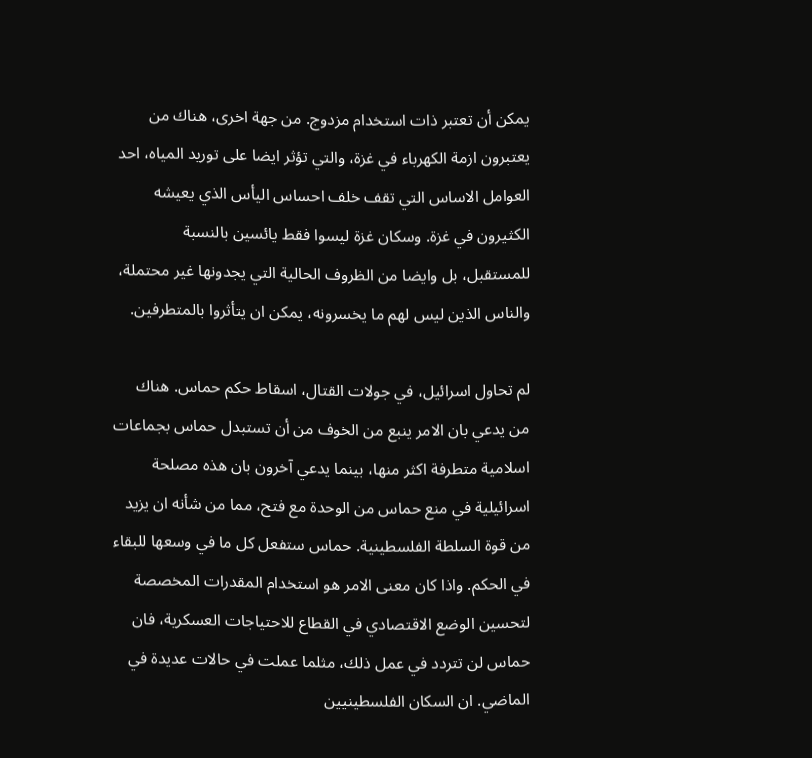يمكن أن تعتبر ذات استخدام مزدوج. من جهة اخرى، هناك من يعتبرون ازمة الكهرباء في غزة، والتي تؤثر ايضا على توريد المياه، احد العوامل الاساس التي تقف خلف احساس اليأس الذي يعيشه الكثيرون في غزة. وسكان غزة ليسوا فقط يائسين بالنسبة للمستقبل، بل وايضا من الظروف الحالية التي يجدونها غير محتملة، والناس الذين ليس لهم ما يخسرونه، يمكن ان يتأثروا بالمتطرفين.

لم تحاول اسرائيل، في جولات القتال، اسقاط حكم حماس. هناك من يدعي بان الامر ينبع من الخوف من أن تستبدل حماس بجماعات اسلامية متطرفة اكثر منها، بينما يدعي آخرون بان هذه مصلحة اسرائيلية في منع حماس من الوحدة مع فتح، مما من شأنه ان يزيد من قوة السلطة الفلسطينية. حماس ستفعل كل ما في وسعها للبقاء في الحكم. واذا كان معنى الامر هو استخدام المقدرات المخصصة لتحسين الوضع الاقتصادي في القطاع للاحتياجات العسكرية، فان حماس لن تتردد في عمل ذلك، مثلما عملت في حالات عديدة في الماضي. ان السكان الفلسطينيين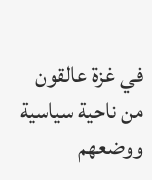في غزة عالقون من ناحية سياسية ووضعهم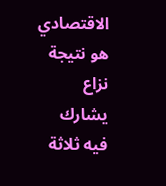الاقتصادي هو نتيجة نزاع يشارك فيه ثلاثة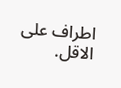اطراف على الاقل.